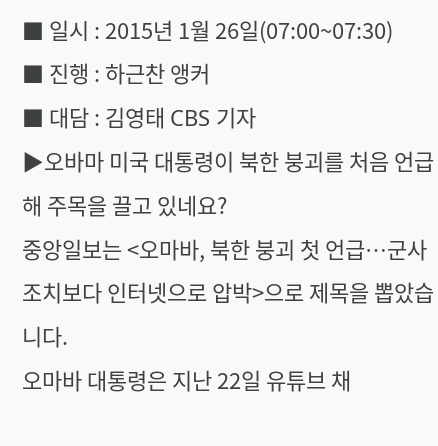■ 일시 : 2015년 1월 26일(07:00~07:30)
■ 진행 : 하근찬 앵커
■ 대담 : 김영태 CBS 기자
▶오바마 미국 대통령이 북한 붕괴를 처음 언급해 주목을 끌고 있네요?
중앙일보는 <오마바, 북한 붕괴 첫 언급…군사 조치보다 인터넷으로 압박>으로 제목을 뽑았습니다.
오마바 대통령은 지난 22일 유튜브 채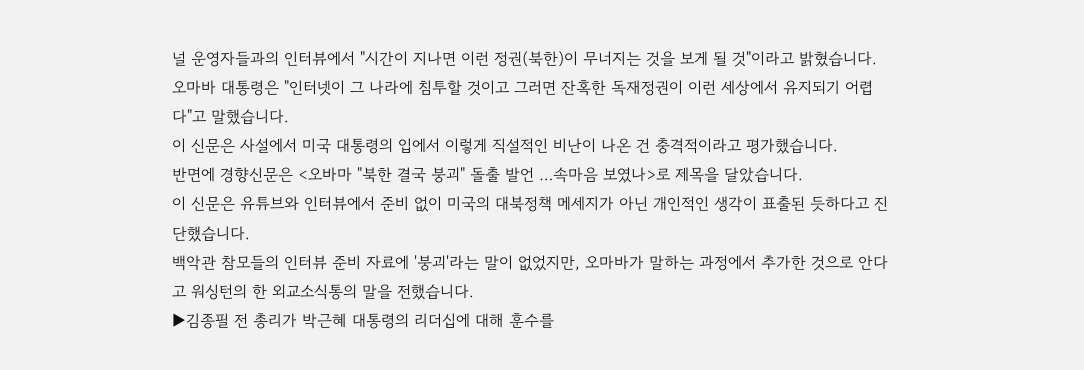널 운영자들과의 인터뷰에서 "시간이 지나면 이런 정권(북한)이 무너지는 것을 보게 될 것"이라고 밝혔습니다.
오마바 대통령은 "인터넷이 그 나라에 침투할 것이고 그러면 잔혹한 독재정권이 이런 세상에서 유지되기 어렵다"고 말했습니다.
이 신문은 사설에서 미국 대통령의 입에서 이렇게 직설적인 비난이 나온 건 충격적이라고 평가했습니다.
반면에 경향신문은 <오바마 "북한 결국 붕괴" 돌출 발언 …속마음 보였나>로 제목을 달았습니다.
이 신문은 유튜브와 인터뷰에서 준비 없이 미국의 대북정책 메세지가 아닌 개인적인 생각이 표출된 듯하다고 진단했습니다.
백악관 참모들의 인터뷰 준비 자료에 '붕괴'라는 말이 없었지만, 오마바가 말하는 과정에서 추가한 것으로 안다고 워싱턴의 한 외교소식통의 말을 전했습니다.
▶김종필 전 총리가 박근혜 대통령의 리더십에 대해 훈수를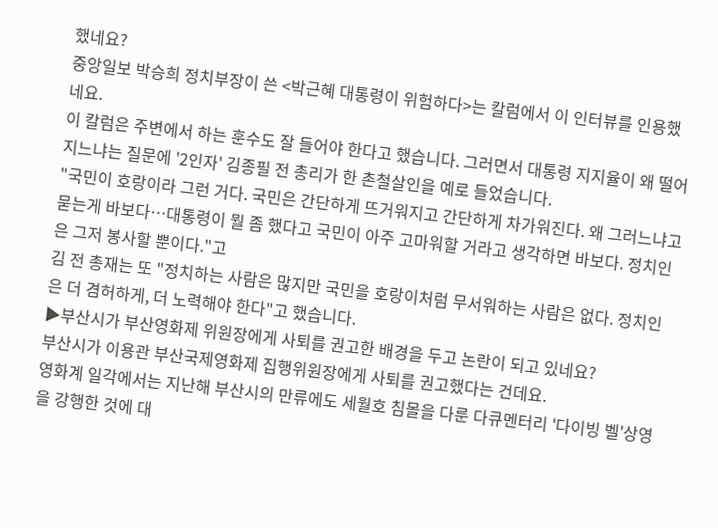했네요?
중앙일보 박승희 정치부장이 쓴 <박근혜 대통령이 위험하다>는 칼럼에서 이 인터뷰를 인용했네요.
이 칼럼은 주변에서 하는 훈수도 잘 들어야 한다고 했습니다. 그러면서 대통령 지지율이 왜 떨어지느냐는 질문에 '2인자' 김종필 전 총리가 한 촌철살인을 예로 들었습니다.
"국민이 호랑이라 그런 거다. 국민은 간단하게 뜨거워지고 간단하게 차가워진다. 왜 그러느냐고 묻는게 바보다…대통령이 뭘 좀 했다고 국민이 아주 고마워할 거라고 생각하면 바보다. 정치인은 그저 봉사할 뿐이다."고
김 전 총재는 또 "정치하는 사람은 많지만 국민을 호랑이처럼 무서워하는 사람은 없다. 정치인은 더 겸허하게, 더 노력해야 한다"고 했습니다.
▶부산시가 부산영화제 위원장에게 사퇴를 권고한 배경을 두고 논란이 되고 있네요?
부산시가 이용관 부산국제영화제 집행위원장에게 사퇴를 권고했다는 건데요.
영화계 일각에서는 지난해 부산시의 만류에도 세월호 침몰을 다룬 다큐멘터리 '다이빙 벨'상영을 강행한 것에 대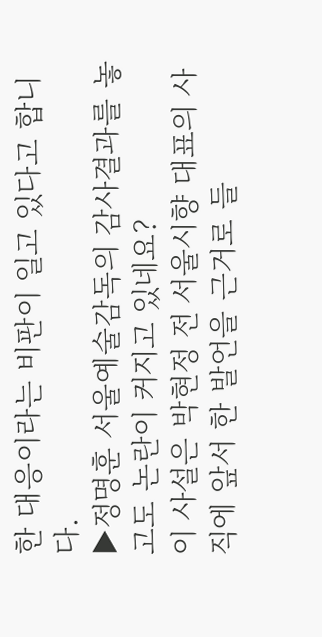한 대응이라는 비판이 일고 있다고 합니다.
▶정명훈 서울예술감독의 감사결과를 놓고도 논란이 커지고 있네요?
이 사설은 박현정 전 서울시향 대표의 사직에 앞서 한 발언을 근거로 들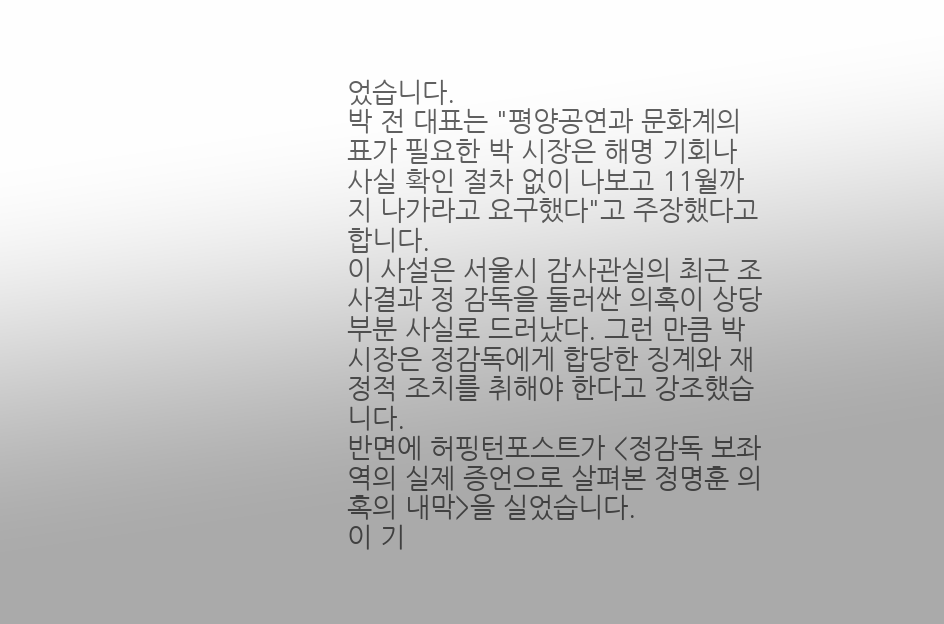었습니다.
박 전 대표는 "평양공연과 문화계의 표가 필요한 박 시장은 해명 기회나 사실 확인 절차 없이 나보고 11월까지 나가라고 요구했다"고 주장했다고 합니다.
이 사설은 서울시 감사관실의 최근 조사결과 정 감독을 둘러싼 의혹이 상당 부분 사실로 드러났다. 그런 만큼 박시장은 정감독에게 합당한 징계와 재정적 조치를 취해야 한다고 강조했습니다.
반면에 허핑턴포스트가 <정감독 보좌역의 실제 증언으로 살펴본 정명훈 의혹의 내막>을 실었습니다.
이 기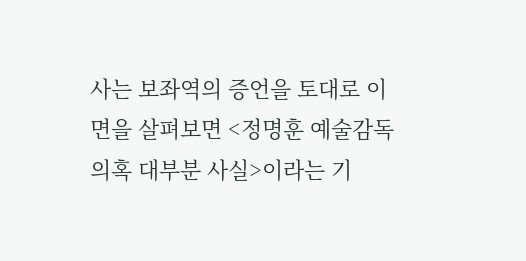사는 보좌역의 증언을 토대로 이면을 살펴보면 <정명훈 예술감독 의혹 대부분 사실>이라는 기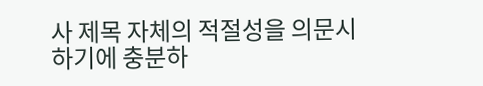사 제목 자체의 적절성을 의문시하기에 충분하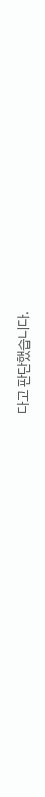다고 판단했습니다.